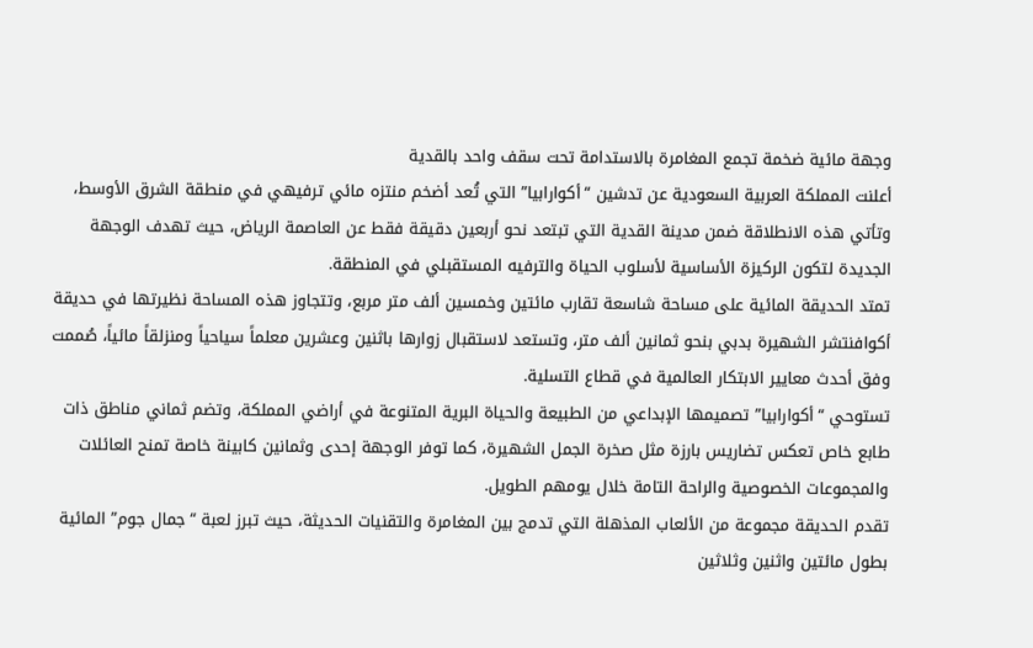وجهة مائية ضخمة تجمع المغامرة بالاستدامة تحت سقف واحد بالقدية
أعلنت المملكة العربية السعودية عن تدشين “أكوارابيا” التي تُعد أضخم منتزه مائي ترفيهي في منطقة الشرق الأوسط، وتأتي هذه الانطلاقة ضمن مدينة القدية التي تبتعد نحو أربعين دقيقة فقط عن العاصمة الرياض، حيث تهدف الوجهة الجديدة لتكون الركيزة الأساسية لأسلوب الحياة والترفيه المستقبلي في المنطقة.
تمتد الحديقة المائية على مساحة شاسعة تقارب مائتين وخمسين ألف متر مربع، وتتجاوز هذه المساحة نظيرتها في حديقة أكوافنتشر الشهيرة بدبي بنحو ثمانين ألف متر، وتستعد لاستقبال زوارها باثنين وعشرين معلماً سياحياً ومنزلقاً مائياً، صُممت وفق أحدث معايير الابتكار العالمية في قطاع التسلية.
تستوحي “أكوارابيا” تصميمها الإبداعي من الطبيعة والحياة البرية المتنوعة في أراضي المملكة، وتضم ثماني مناطق ذات طابع خاص تعكس تضاريس بارزة مثل صخرة الجمل الشهيرة، كما توفر الوجهة إحدى وثمانين كابينة خاصة تمنح العائلات والمجموعات الخصوصية والراحة التامة خلال يومهم الطويل.
تقدم الحديقة مجموعة من الألعاب المذهلة التي تدمج بين المغامرة والتقنيات الحديثة، حيث تبرز لعبة “جمال جوم” المائية بطول مائتين واثنين وثلاثين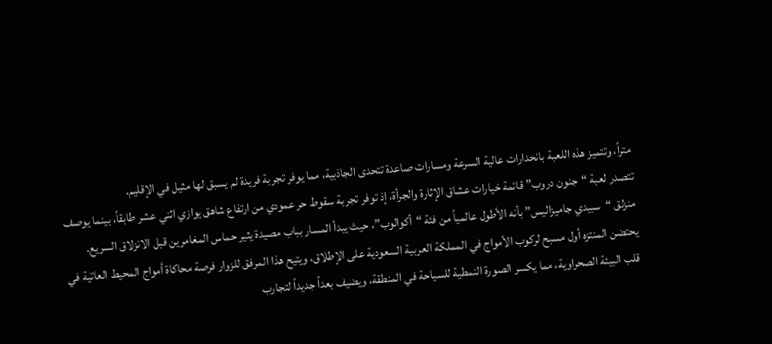متراً، وتتميز هذه اللعبة بانحدارات عالية السرعة ومسارات صاعدة تتحدى الجاذبية، مما يوفر تجربة فريدة لم يسبق لها مثيل في الإقليم.
تتصدر لعبة “جنون دروب” قائمة خيارات عشاق الإثارة والجرأة، إذ توفر تجربة سقوط حر عمودي من ارتفاع شاهق يوازي اثني عشر طابقاً، بينما يوصف منزلق “سبيدي جاميزاليس” بأنه الأطول عالمياً من فئة “أكوالوب”، حيث يبدأ المسار بباب مصيدة يثير حماس المغامرين قبل الانزلاق السريع.
يحتضن المنتزه أول مسبح لركوب الأمواج في المملكة العربية السعودية على الإطلاق، ويتيح هذا المرفق للزوار فرصة محاكاة أمواج المحيط العاتية في قلب البيئة الصحراوية، مما يكسر الصورة النمطية للسياحة في المنطقة، ويضيف بعداً جديداً لتجارب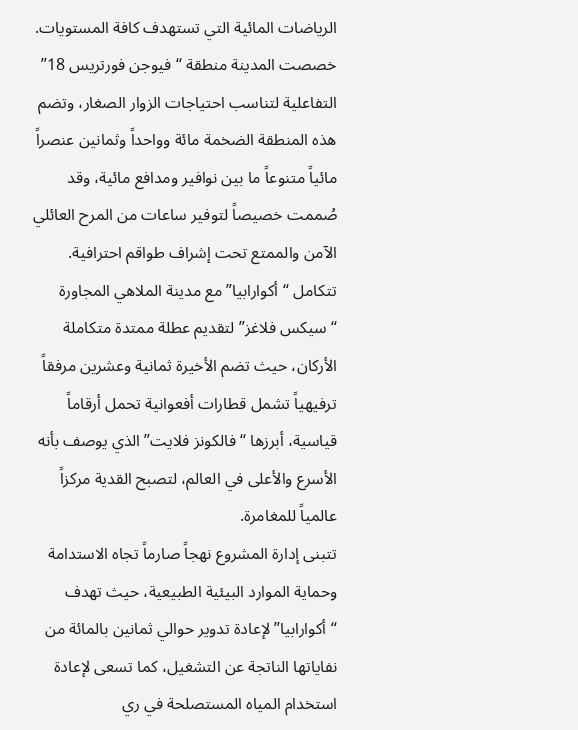الرياضات المائية التي تستهدف كافة المستويات.
خصصت المدينة منطقة “فيوجن فورتريس 18” التفاعلية لتناسب احتياجات الزوار الصغار، وتضم هذه المنطقة الضخمة مائة وواحداً وثمانين عنصراً مائياً متنوعاً ما بين نوافير ومدافع مائية، وقد صُممت خصيصاً لتوفير ساعات من المرح العائلي الآمن والممتع تحت إشراف طواقم احترافية.
تتكامل “أكوارابيا” مع مدينة الملاهي المجاورة “سيكس فلاغز” لتقديم عطلة ممتدة متكاملة الأركان، حيث تضم الأخيرة ثمانية وعشرين مرفقاً ترفيهياً تشمل قطارات أفعوانية تحمل أرقاماً قياسية، أبرزها “فالكونز فلايت” الذي يوصف بأنه الأسرع والأعلى في العالم، لتصبح القدية مركزاً عالمياً للمغامرة.
تتبنى إدارة المشروع نهجاً صارماً تجاه الاستدامة وحماية الموارد البيئية الطبيعية، حيث تهدف “أكوارابيا” لإعادة تدوير حوالي ثمانين بالمائة من نفاياتها الناتجة عن التشغيل، كما تسعى لإعادة استخدام المياه المستصلحة في ري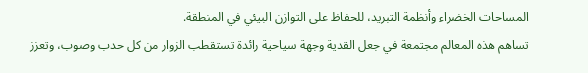المساحات الخضراء وأنظمة التبريد، للحفاظ على التوازن البيئي في المنطقة.
تساهم هذه المعالم مجتمعة في جعل القدية وجهة سياحية رائدة تستقطب الزوار من كل حدب وصوب، وتعزز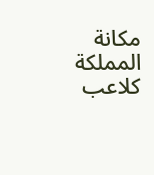مكانة المملكة كلاعب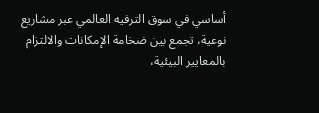أساسي في سوق الترفيه العالمي عبر مشاريع نوعية، تجمع بين ضخامة الإمكانات والالتزام بالمعايير البيئية،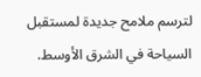لترسم ملامح جديدة لمستقبل السياحة في الشرق الأوسط.